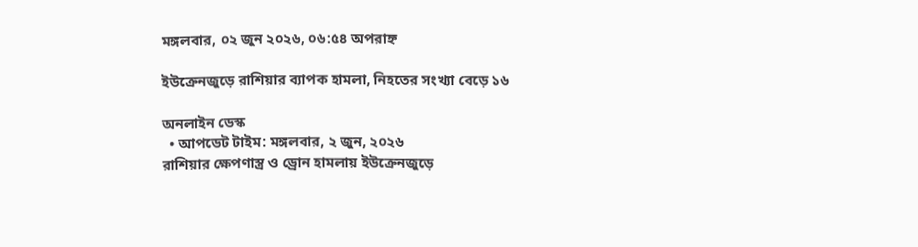মঙ্গলবার, ০২ জুন ২০২৬, ০৬:৫৪ অপরাহ্ন

ইউক্রেনজুড়ে রাশিয়ার ব্যাপক হামলা, নিহতের সংখ্যা বেড়ে ১৬

অনলাইন ডেস্ক
  • আপডেট টাইম: মঙ্গলবার, ২ জুন, ২০২৬
রাশিয়ার ক্ষেপণাস্ত্র ও ড্রোন হামলায় ইউক্রেনজুড়ে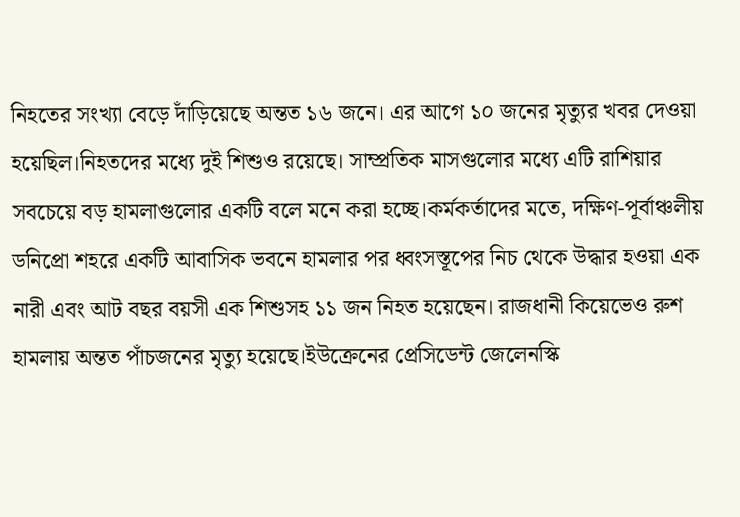নিহতের সংখ্যা বেড়ে দাঁড়িয়েছে অন্তত ১৬ জনে। এর আগে ১০ জনের মৃত্যুর খবর দেওয়া হয়েছিল।নিহতদের মধ্যে দুই শিশুও রয়েছে। সাম্প্রতিক মাসগুলোর মধ্যে এটি রাশিয়ার সবচেয়ে বড় হামলাগুলোর একটি বলে মনে করা হচ্ছে।কর্মকর্তাদের মতে, দক্ষিণ-পূর্বাঞ্চলীয় ডনিপ্রো শহরে একটি আবাসিক ভবনে হামলার পর ধ্বংসস্তূপের নিচ থেকে উদ্ধার হওয়া এক নারী এবং আট বছর বয়সী এক শিশুসহ ১১ জন নিহত হয়েছেন। রাজধানী কিয়েভেও রুশ হামলায় অন্তত পাঁচজনের মৃত্যু হয়েছে।ইউক্রেনের প্রেসিডেন্ট জেলেনস্কি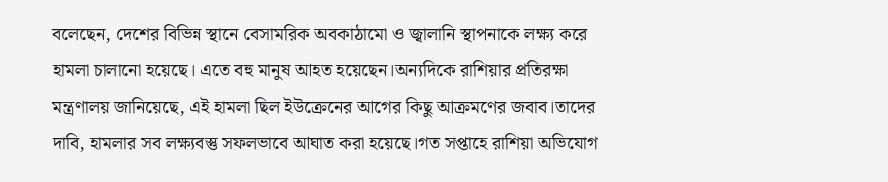বলেছেন, দেশের বিভিন্ন স্থানে বেসামরিক অবকাঠামো ও জ্বালানি স্থাপনাকে লক্ষ্য করে হামলা চালানো হয়েছে। এতে বহু মানুষ আহত হয়েছেন।অন্যদিকে রাশিয়ার প্রতিরক্ষা মন্ত্রণালয় জানিয়েছে, এই হামলা ছিল ইউক্রেনের আগের কিছু আক্রমণের জবাব।তাদের দাবি, হামলার সব লক্ষ্যবস্তু সফলভাবে আঘাত করা হয়েছে।গত সপ্তাহে রাশিয়া অভিযোগ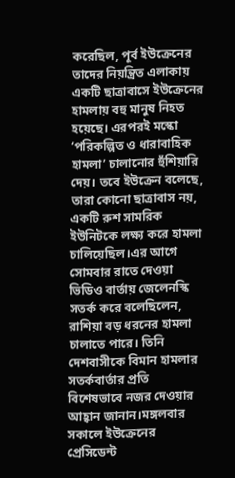করেছিল, পূর্ব ইউক্রেনের তাদের নিয়ন্ত্রিত এলাকায় একটি ছাত্রাবাসে ইউক্রেনের হামলায় বহু মানুষ নিহত হয়েছে। এরপরই মস্কো ‘পরিকল্পিত ও ধারাবাহিক হামলা’ চালানোর হুঁশিয়ারি দেয়। তবে ইউক্রেন বলেছে, তারা কোনো ছাত্রাবাস নয়, একটি রুশ সামরিক ইউনিটকে লক্ষ্য করে হামলা চালিয়েছিল।এর আগে সোমবার রাতে দেওয়া ভিডিও বার্তায় জেলেনস্কি সতর্ক করে বলেছিলেন, রাশিয়া বড় ধরনের হামলা চালাতে পারে। তিনি দেশবাসীকে বিমান হামলার সতর্কবার্তার প্রতি বিশেষভাবে নজর দেওয়ার আহ্বান জানান।মঙ্গলবার সকালে ইউক্রেনের প্রেসিডেন্ট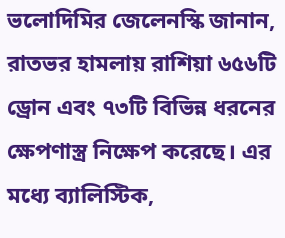ভলোদিমির জেলেনস্কি জানান, রাতভর হামলায় রাশিয়া ৬৫৬টি ড্রোন এবং ৭৩টি বিভিন্ন ধরনের ক্ষেপণাস্ত্র নিক্ষেপ করেছে। এর মধ্যে ব্যালিস্টিক,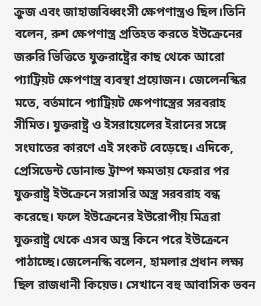ক্রুজ এবং জাহাজবিধ্বংসী ক্ষেপণাস্ত্রও ছিল।তিনি বলেন, রুশ ক্ষেপণাস্ত্র প্রতিহত করতে ইউক্রেনের জরুরি ভিত্তিতে যুক্তরাষ্ট্রের কাছ থেকে আরো প্যাট্রিয়ট ক্ষেপণাস্ত্র ব্যবস্থা প্রয়োজন। জেলেনস্কির মতে, বর্তমানে প্যাট্রিয়ট ক্ষেপণাস্ত্রের সরবরাহ সীমিত। যুক্তরাষ্ট্র ও ইসরায়েলের ইরানের সঙ্গে সংঘাতের কারণে এই সংকট বেড়েছে। এদিকে, প্রেসিডেন্ট ডোনাল্ড ট্রাম্প ক্ষমতায় ফেরার পর যুক্তরাষ্ট্র ইউক্রেনে সরাসরি অস্ত্র সরবরাহ বন্ধ করেছে। ফলে ইউক্রেনের ইউরোপীয় মিত্ররা যুক্তরাষ্ট্র থেকে এসব অস্ত্র কিনে পরে ইউক্রেনে পাঠাচ্ছে।জেলেনস্কি বলেন, হামলার প্রধান লক্ষ্য ছিল রাজধানী কিয়েভ। সেখানে বহু আবাসিক ভবন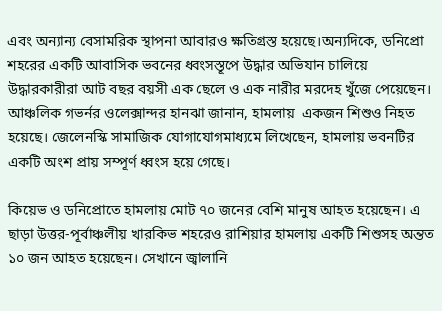এবং অন্যান্য বেসামরিক স্থাপনা আবারও ক্ষতিগ্রস্ত হয়েছে।অন্যদিকে, ডনিপ্রো শহরের একটি আবাসিক ভবনের ধ্বংসস্তূপে উদ্ধার অভিযান চালিয়ে উদ্ধারকারীরা আট বছর বয়সী এক ছেলে ও এক নারীর মরদেহ খুঁজে পেয়েছেন। আঞ্চলিক গভর্নর ওলেক্সান্দর হানঝা জানান, হামলায়  একজন শিশুও নিহত হয়েছে। জেলেনস্কি সামাজিক যোগাযোগমাধ্যমে লিখেছেন, হামলায় ভবনটির একটি অংশ প্রায় সম্পূর্ণ ধ্বংস হয়ে গেছে।

কিয়েভ ও ডনিপ্রোতে হামলায় মোট ৭০ জনের বেশি মানুষ আহত হয়েছেন। এ ছাড়া উত্তর-পূর্বাঞ্চলীয় খারকিভ শহরেও রাশিয়ার হামলায় একটি শিশুসহ অন্তত ১০ জন আহত হয়েছেন। সেখানে জ্বালানি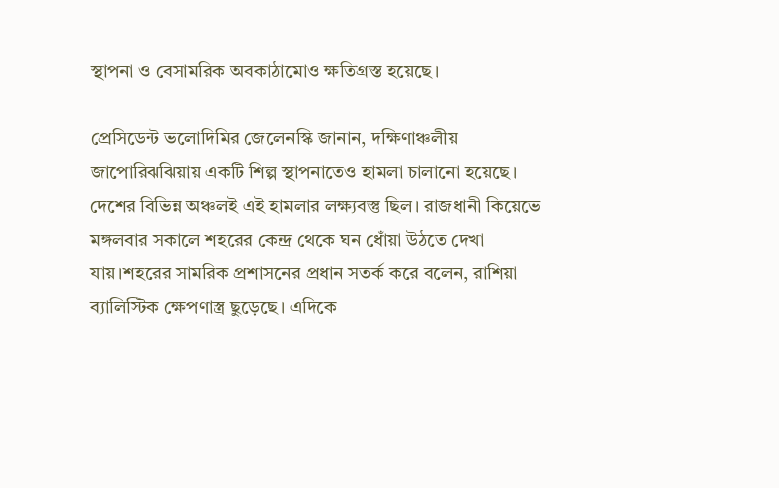স্থাপনা ও বেসামরিক অবকাঠামোও ক্ষতিগ্রস্ত হয়েছে।

প্রেসিডেন্ট ভলোদিমির জেলেনস্কি জানান, দক্ষিণাঞ্চলীয় জাপোরিঝঝিয়ায় একটি শিল্প স্থাপনাতেও হামলা চালানো হয়েছে। দেশের বিভিন্ন অঞ্চলই এই হামলার লক্ষ্যবস্তু ছিল। রাজধানী কিয়েভে মঙ্গলবার সকালে শহরের কেন্দ্র থেকে ঘন ধোঁয়া উঠতে দেখা যায়।শহরের সামরিক প্রশাসনের প্রধান সতর্ক করে বলেন, রাশিয়া ব্যালিস্টিক ক্ষেপণাস্ত্র ছুড়েছে। এদিকে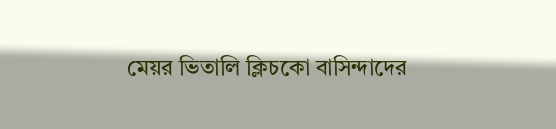মেয়র ভিতালি ক্লিচকো বাসিন্দাদের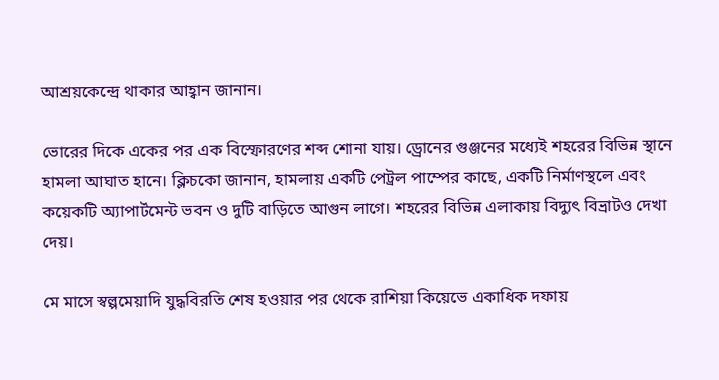আশ্রয়কেন্দ্রে থাকার আহ্বান জানান।

ভোরের দিকে একের পর এক বিস্ফোরণের শব্দ শোনা যায়। ড্রোনের গুঞ্জনের মধ্যেই শহরের বিভিন্ন স্থানে হামলা আঘাত হানে। ক্লিচকো জানান, হামলায় একটি পেট্রল পাম্পের কাছে, একটি নির্মাণস্থলে এবং কয়েকটি অ্যাপার্টমেন্ট ভবন ও দুটি বাড়িতে আগুন লাগে। শহরের বিভিন্ন এলাকায় বিদ্যুৎ বিভ্রাটও দেখা দেয়।

মে মাসে স্বল্পমেয়াদি যুদ্ধবিরতি শেষ হওয়ার পর থেকে রাশিয়া কিয়েভে একাধিক দফায়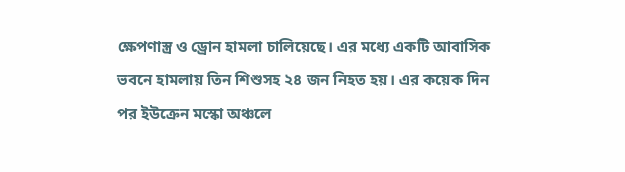ক্ষেপণাস্ত্র ও ড্রোন হামলা চালিয়েছে। এর মধ্যে একটি আবাসিক ভবনে হামলায় তিন শিশুসহ ২৪ জন নিহত হয়। এর কয়েক দিন পর ইউক্রেন মস্কো অঞ্চলে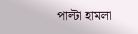পাল্টা হামলা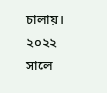চালায়। ২০২২ সালে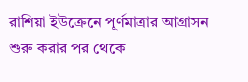রাশিয়া ইউক্রেনে পূর্ণমাত্রার আগ্রাসন শুরু করার পর থেকে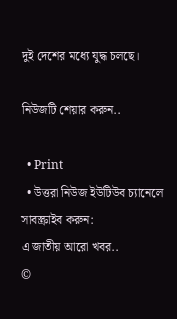দুই দেশের মধ্যে যুদ্ধ চলছে।

নিউজটি শেয়ার করুন..

  • Print
  • উত্তরা নিউজ ইউটিউব চ্যানেলে সাবস্ক্রাইব করুন:
এ জাতীয় আরো খবর..
©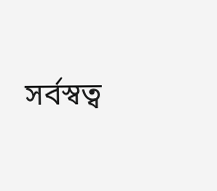সর্বস্বত্ব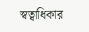স্বত্বাধিকার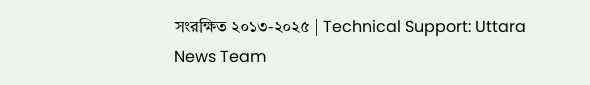সংরক্ষিত ২০১৩-২০২৫ | Technical Support: Uttara News Team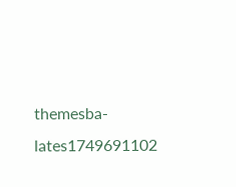themesba-lates1749691102